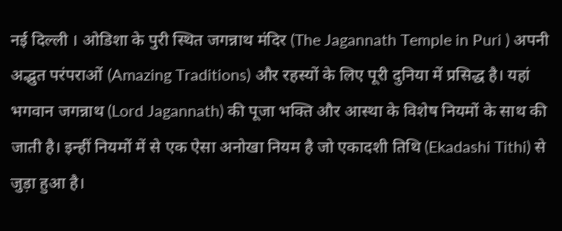नई दिल्ली । ओडिशा के पुरी स्थित जगन्नाथ मंदिर (The Jagannath Temple in Puri ) अपनी अद्भुत परंपराओं (Amazing Traditions) और रहस्यों के लिए पूरी दुनिया में प्रसिद्ध है। यहां भगवान जगन्नाथ (Lord Jagannath) की पूजा भक्ति और आस्था के विशेष नियमों के साथ की जाती है। इन्हीं नियमों में से एक ऐसा अनोखा नियम है जो एकादशी तिथि (Ekadashi Tithi) से जुड़ा हुआ है।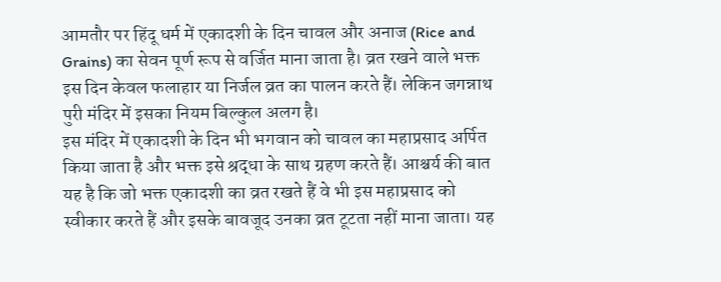आमतौर पर हिंदू धर्म में एकादशी के दिन चावल और अनाज (Rice and Grains) का सेवन पूर्ण रूप से वर्जित माना जाता है। व्रत रखने वाले भक्त इस दिन केवल फलाहार या निर्जल व्रत का पालन करते हैं। लेकिन जगन्नाथ पुरी मंदिर में इसका नियम बिल्कुल अलग है।
इस मंदिर में एकादशी के दिन भी भगवान को चावल का महाप्रसाद अर्पित किया जाता है और भक्त इसे श्रद्धा के साथ ग्रहण करते हैं। आश्चर्य की बात यह है कि जो भक्त एकादशी का व्रत रखते हैं वे भी इस महाप्रसाद को स्वीकार करते हैं और इसके बावजूद उनका व्रत टूटता नहीं माना जाता। यह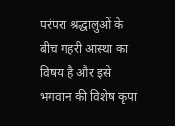परंपरा श्रद्धालुओं के बीच गहरी आस्था का विषय है और इसे भगवान की विशेष कृपा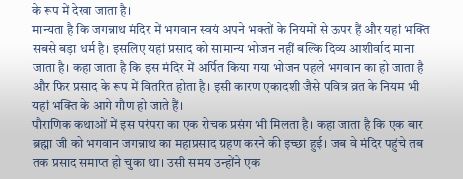के रूप में देखा जाता है।
मान्यता है कि जगन्नाथ मंदिर में भगवान स्वयं अपने भक्तों के नियमों से ऊपर हैं और यहां भक्ति सबसे बड़ा धर्म है। इसलिए यहां प्रसाद को सामान्य भोजन नहीं बल्कि दिव्य आशीर्वाद माना जाता है। कहा जाता है कि इस मंदिर में अर्पित किया गया भोजन पहले भगवान का हो जाता है और फिर प्रसाद के रूप में वितरित होता है। इसी कारण एकादशी जैसे पवित्र व्रत के नियम भी यहां भक्ति के आगे गौण हो जाते हैं।
पौराणिक कथाओं में इस परंपरा का एक रोचक प्रसंग भी मिलता है। कहा जाता है कि एक बार ब्रह्मा जी को भगवान जगन्नाथ का महाप्रसाद ग्रहण करने की इच्छा हुई। जब वे मंदिर पहुंचे तब तक प्रसाद समाप्त हो चुका था। उसी समय उन्होंने एक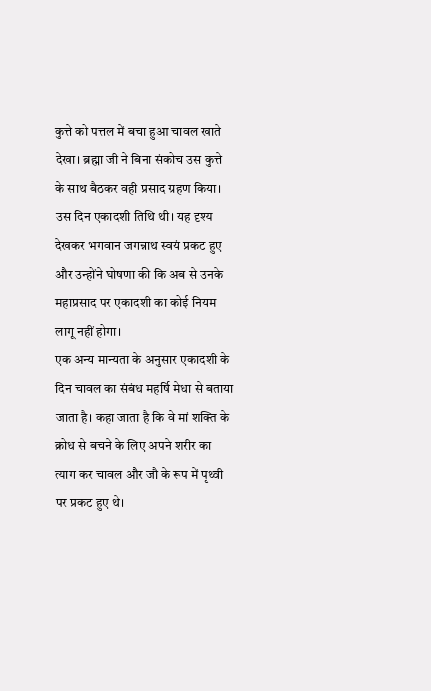कुत्ते को पत्तल में बचा हुआ चावल खाते देखा। ब्रह्मा जी ने बिना संकोच उस कुत्ते के साथ बैठकर वही प्रसाद ग्रहण किया। उस दिन एकादशी तिथि थी। यह दृश्य देखकर भगवान जगन्नाथ स्वयं प्रकट हुए और उन्होंने घोषणा की कि अब से उनके महाप्रसाद पर एकादशी का कोई नियम लागू नहीं होगा।
एक अन्य मान्यता के अनुसार एकादशी के दिन चावल का संबंध महर्षि मेधा से बताया जाता है। कहा जाता है कि वे मां शक्ति के क्रोध से बचने के लिए अपने शरीर का त्याग कर चावल और जौ के रूप में पृथ्वी पर प्रकट हुए थे।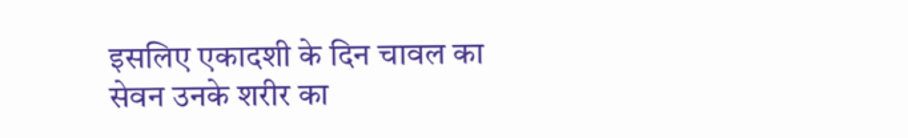इसलिए एकादशी के दिन चावल का सेवन उनके शरीर का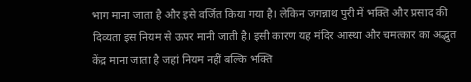भाग माना जाता है और इसे वर्जित किया गया है। लेकिन जगन्नाथ पुरी में भक्ति और प्रसाद की दिव्यता इस नियम से ऊपर मानी जाती है। इसी कारण यह मंदिर आस्था और चमत्कार का अद्भुत केंद्र माना जाता है जहां नियम नहीं बल्कि भक्ति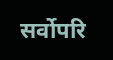सर्वोपरि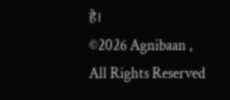है।
©2026 Agnibaan , All Rights Reserved